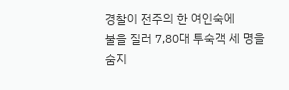경찰이 전주의 한 여인숙에
불을 질러 7,80대 투숙객 세 명을
숨지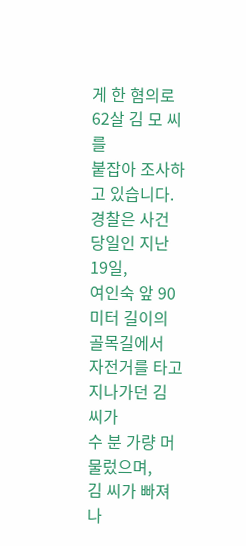게 한 혐의로 62살 김 모 씨를
붙잡아 조사하고 있습니다.
경찰은 사건 당일인 지난 19일,
여인숙 앞 90미터 길이의 골목길에서
자전거를 타고 지나가던 김 씨가
수 분 가량 머물렀으며,
김 씨가 빠져나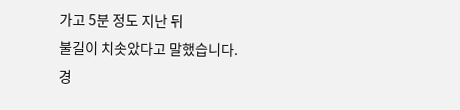가고 5분 정도 지난 뒤
불길이 치솟았다고 말했습니다.
경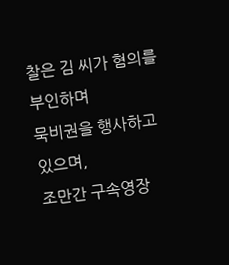찰은 김 씨가 혐의를 부인하며
묵비권을 행사하고 있으며,
조만간 구속영장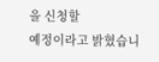을 신청할
예정이라고 밝혔습니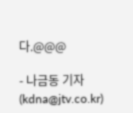다.@@@

- 나금동 기자 (kdna@jtv.co.kr)